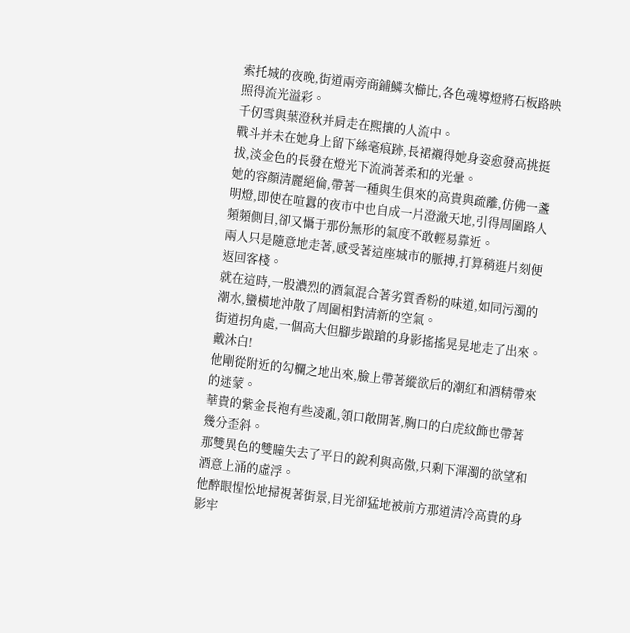索托城的夜晚,街道兩旁商鋪鱗次櫛比,各色魂導燈將石板路映照得流光溢彩。
千仞雪與葉澄秋并肩走在熙攘的人流中。
戰斗并未在她身上留下絲毫痕跡,長裙襯得她身姿愈發高挑挺拔,淡金色的長發在燈光下流淌著柔和的光暈。
她的容顏清麗絕倫,帶著一種與生俱來的高貴與疏離,仿佛一盞明燈,即使在喧囂的夜市中也自成一片澄澈天地,引得周圍路人頻頻側目,卻又懾于那份無形的氣度不敢輕易靠近。
兩人只是隨意地走著,感受著這座城市的脈搏,打算稍逛片刻便返回客棧。
就在這時,一股濃烈的酒氣混合著劣質香粉的味道,如同污濁的潮水,蠻橫地沖散了周圍相對清新的空氣。
街道拐角處,一個高大但腳步踉蹌的身影搖搖晃晃地走了出來。
戴沐白!
他剛從附近的勾欄之地出來,臉上帶著縱欲后的潮紅和酒精帶來的迷蒙。
華貴的紫金長袍有些凌亂,領口敞開著,胸口的白虎紋飾也帶著幾分歪斜。
那雙異色的雙瞳失去了平日的銳利與高傲,只剩下渾濁的欲望和酒意上涌的虛浮。
他醉眼惺忪地掃視著街景,目光卻猛地被前方那道清冷高貴的身影牢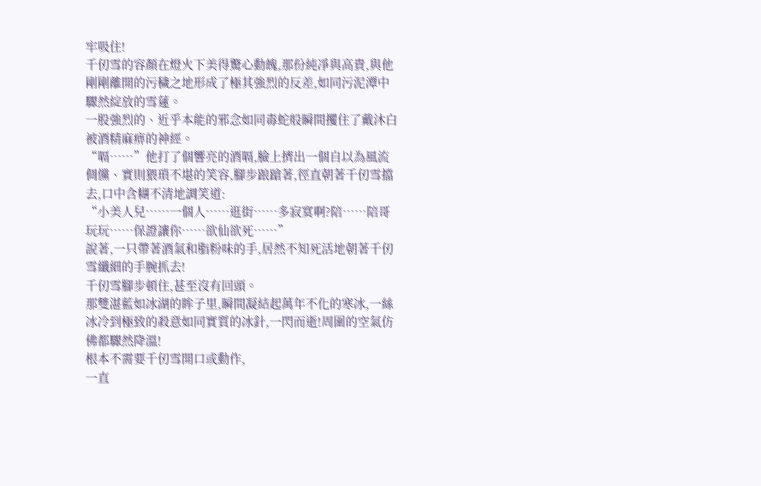牢吸住!
千仞雪的容顏在燈火下美得驚心動魄,那份純凈與高貴,與他剛剛離開的污穢之地形成了極其強烈的反差,如同污泥潭中驟然綻放的雪蓮。
一股強烈的、近乎本能的邪念如同毒蛇般瞬間攫住了戴沐白被酒精麻痹的神經。
“嗝……”他打了個響亮的酒嗝,臉上擠出一個自以為風流倜儻、實則猥瑣不堪的笑容,腳步踉蹌著,徑直朝著千仞雪擋去,口中含糊不清地調笑道:
“小美人兒……一個人……逛街……多寂寞啊?陪……陪哥玩玩……保證讓你……欲仙欲死……”
說著,一只帶著酒氣和脂粉味的手,居然不知死活地朝著千仞雪纖細的手腕抓去!
千仞雪腳步頓住,甚至沒有回頭。
那雙湛藍如冰湖的眸子里,瞬間凝結起萬年不化的寒冰,一絲冰冷到極致的殺意如同實質的冰針,一閃而逝!周圍的空氣仿佛都驟然降溫!
根本不需要千仞雪開口或動作,
一直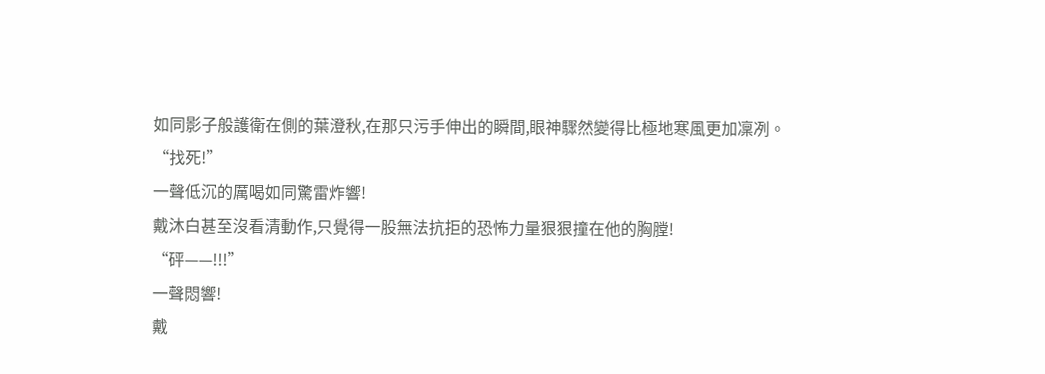如同影子般護衛在側的葉澄秋,在那只污手伸出的瞬間,眼神驟然變得比極地寒風更加凜冽。
“找死!”
一聲低沉的厲喝如同驚雷炸響!
戴沐白甚至沒看清動作,只覺得一股無法抗拒的恐怖力量狠狠撞在他的胸膛!
“砰——!!!”
一聲悶響!
戴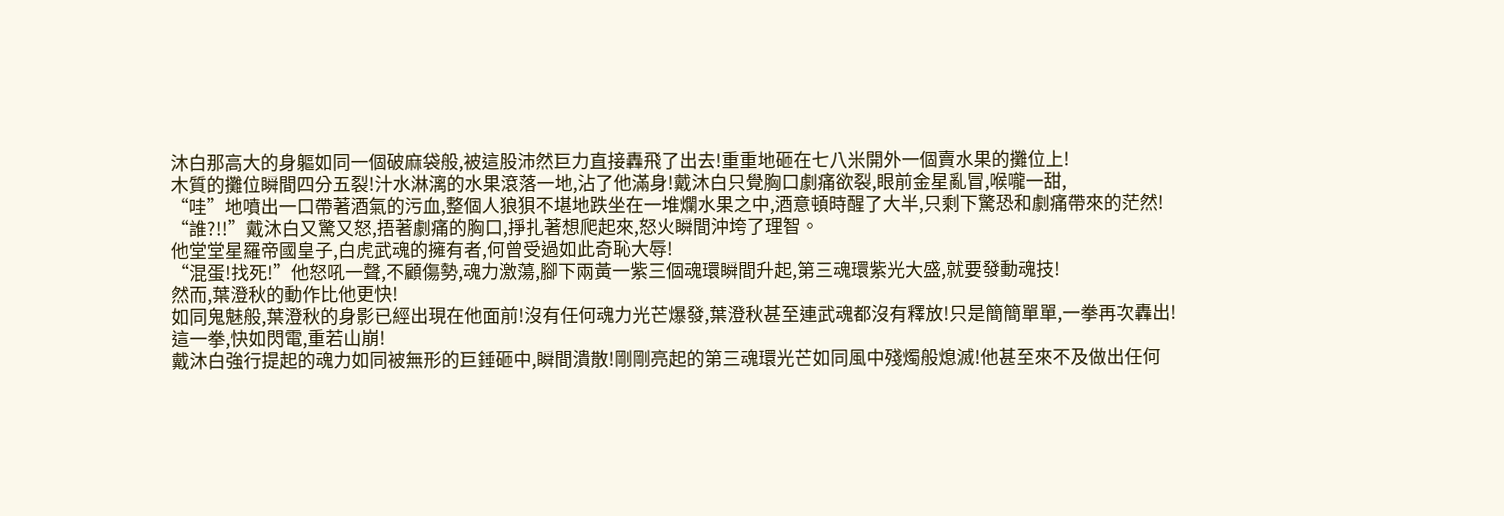沐白那高大的身軀如同一個破麻袋般,被這股沛然巨力直接轟飛了出去!重重地砸在七八米開外一個賣水果的攤位上!
木質的攤位瞬間四分五裂!汁水淋漓的水果滾落一地,沾了他滿身!戴沐白只覺胸口劇痛欲裂,眼前金星亂冒,喉嚨一甜,
“哇”地噴出一口帶著酒氣的污血,整個人狼狽不堪地跌坐在一堆爛水果之中,酒意頓時醒了大半,只剩下驚恐和劇痛帶來的茫然!
“誰?!!”戴沐白又驚又怒,捂著劇痛的胸口,掙扎著想爬起來,怒火瞬間沖垮了理智。
他堂堂星羅帝國皇子,白虎武魂的擁有者,何曾受過如此奇恥大辱!
“混蛋!找死!”他怒吼一聲,不顧傷勢,魂力激蕩,腳下兩黃一紫三個魂環瞬間升起,第三魂環紫光大盛,就要發動魂技!
然而,葉澄秋的動作比他更快!
如同鬼魅般,葉澄秋的身影已經出現在他面前!沒有任何魂力光芒爆發,葉澄秋甚至連武魂都沒有釋放!只是簡簡單單,一拳再次轟出!
這一拳,快如閃電,重若山崩!
戴沐白強行提起的魂力如同被無形的巨錘砸中,瞬間潰散!剛剛亮起的第三魂環光芒如同風中殘燭般熄滅!他甚至來不及做出任何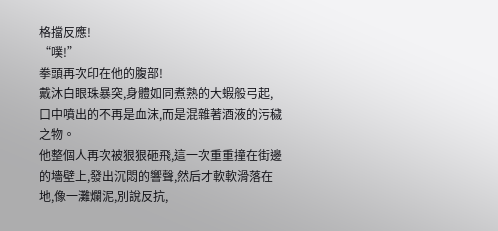格擋反應!
“噗!”
拳頭再次印在他的腹部!
戴沐白眼珠暴突,身體如同煮熟的大蝦般弓起,口中噴出的不再是血沫,而是混雜著酒液的污穢之物。
他整個人再次被狠狠砸飛,這一次重重撞在街邊的墻壁上,發出沉悶的響聲,然后才軟軟滑落在地,像一灘爛泥,別說反抗,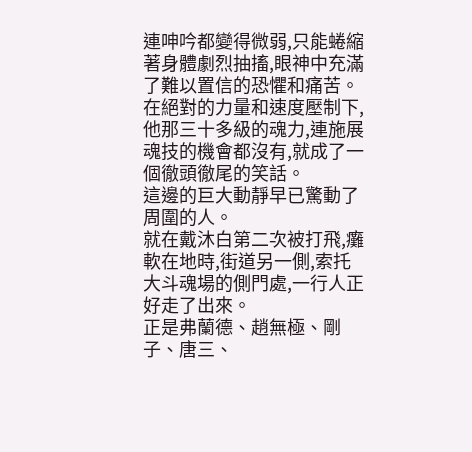連呻吟都變得微弱,只能蜷縮著身體劇烈抽搐,眼神中充滿了難以置信的恐懼和痛苦。
在絕對的力量和速度壓制下,他那三十多級的魂力,連施展魂技的機會都沒有,就成了一個徹頭徹尾的笑話。
這邊的巨大動靜早已驚動了周圍的人。
就在戴沐白第二次被打飛,癱軟在地時,街道另一側,索托大斗魂場的側門處,一行人正好走了出來。
正是弗蘭德、趙無極、剛子、唐三、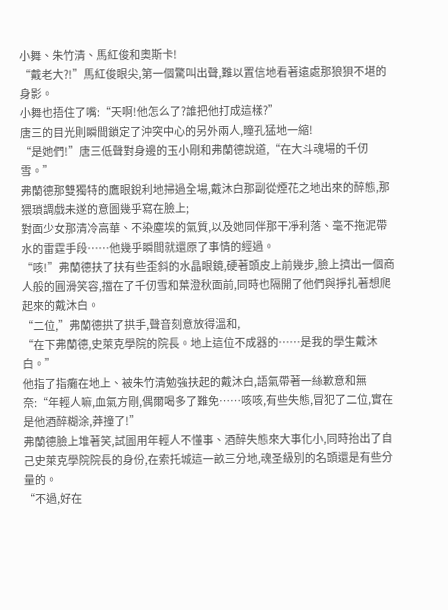小舞、朱竹清、馬紅俊和奧斯卡!
“戴老大?!”馬紅俊眼尖,第一個驚叫出聲,難以置信地看著遠處那狼狽不堪的身影。
小舞也捂住了嘴:“天啊!他怎么了?誰把他打成這樣?”
唐三的目光則瞬間鎖定了沖突中心的另外兩人,瞳孔猛地一縮!
“是她們!”唐三低聲對身邊的玉小剛和弗蘭德說道,“在大斗魂場的千仞雪。”
弗蘭德那雙獨特的鷹眼銳利地掃過全場,戴沐白那副從煙花之地出來的醉態,那猥瑣調戲未遂的意圖幾乎寫在臉上;
對面少女那清冷高華、不染塵埃的氣質,以及她同伴那干凈利落、毫不拖泥帶水的雷霆手段……他幾乎瞬間就還原了事情的經過。
“咳!”弗蘭德扶了扶有些歪斜的水晶眼鏡,硬著頭皮上前幾步,臉上擠出一個商人般的圓滑笑容,擋在了千仞雪和葉澄秋面前,同時也隔開了他們與掙扎著想爬起來的戴沐白。
“二位,”弗蘭德拱了拱手,聲音刻意放得溫和,
“在下弗蘭德,史萊克學院的院長。地上這位不成器的……是我的學生戴沐白。”
他指了指癱在地上、被朱竹清勉強扶起的戴沐白,語氣帶著一絲歉意和無奈:“年輕人嘛,血氣方剛,偶爾喝多了難免……咳咳,有些失態,冒犯了二位,實在是他酒醉糊涂,莽撞了!”
弗蘭德臉上堆著笑,試圖用年輕人不懂事、酒醉失態來大事化小,同時抬出了自己史萊克學院院長的身份,在索托城這一畝三分地,魂圣級別的名頭還是有些分量的。
“不過,好在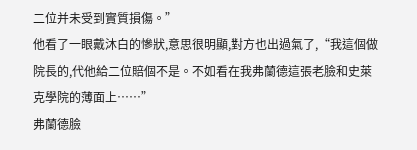二位并未受到實質損傷。”
他看了一眼戴沐白的慘狀,意思很明顯,對方也出過氣了,“我這個做院長的,代他給二位賠個不是。不如看在我弗蘭德這張老臉和史萊克學院的薄面上……”
弗蘭德臉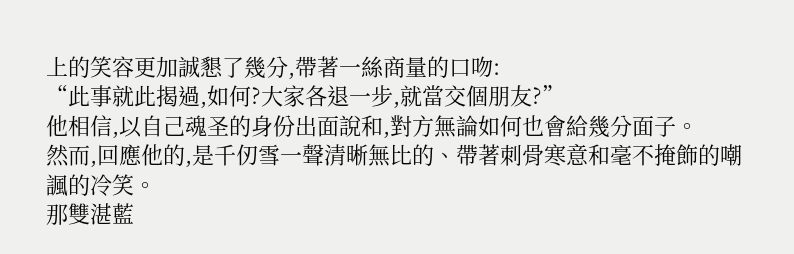上的笑容更加誠懇了幾分,帶著一絲商量的口吻:
“此事就此揭過,如何?大家各退一步,就當交個朋友?”
他相信,以自己魂圣的身份出面說和,對方無論如何也會給幾分面子。
然而,回應他的,是千仞雪一聲清晰無比的、帶著刺骨寒意和毫不掩飾的嘲諷的冷笑。
那雙湛藍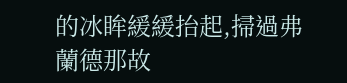的冰眸緩緩抬起,掃過弗蘭德那故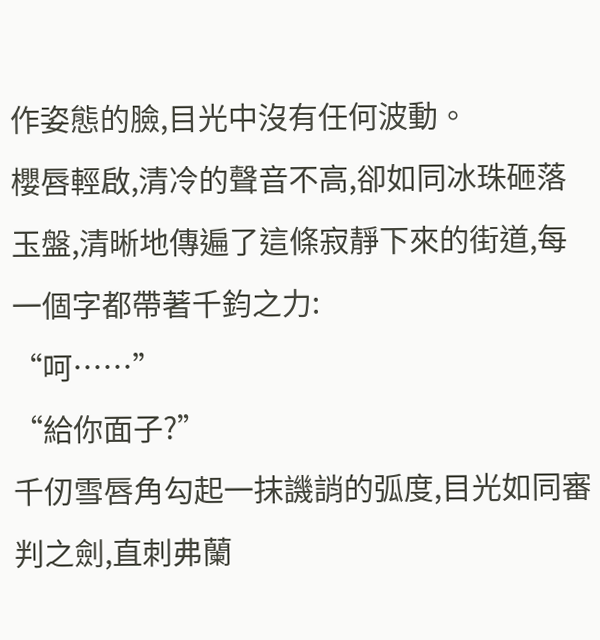作姿態的臉,目光中沒有任何波動。
櫻唇輕啟,清冷的聲音不高,卻如同冰珠砸落玉盤,清晰地傳遍了這條寂靜下來的街道,每一個字都帶著千鈞之力:
“呵……”
“給你面子?”
千仞雪唇角勾起一抹譏誚的弧度,目光如同審判之劍,直刺弗蘭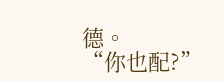德。
“你也配?”